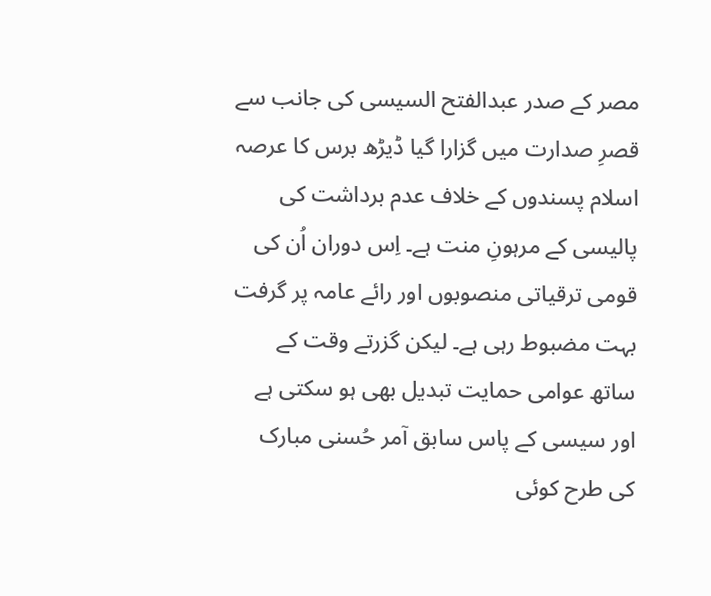مصر کے صدر عبدالفتح السیسی کی جانب سے قصرِ صدارت میں گزارا گیا ڈیڑھ برس کا عرصہ اسلام پسندوں کے خلاف عدم برداشت کی پالیسی کے مرہونِ منت ہے۔ اِس دوران اُن کی قومی ترقیاتی منصوبوں اور رائے عامہ پر گرفت بہت مضبوط رہی ہے۔ لیکن گزرتے وقت کے ساتھ عوامی حمایت تبدیل بھی ہو سکتی ہے اور سیسی کے پاس سابق آمر حُسنی مبارک کی طرح کوئی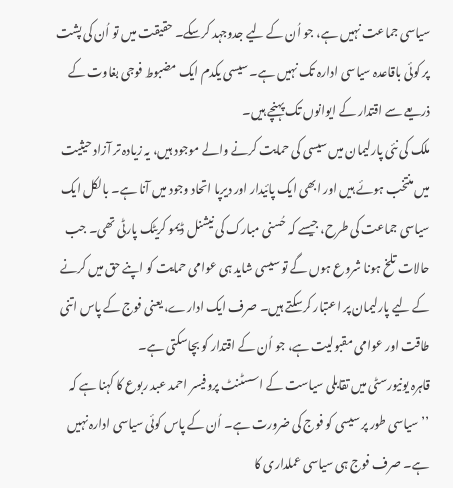سیاسی جماعت نہیں ہے، جو اُن کے لیے جدوجہد کرسکے۔ حقیقت میں تو اُن کی پشت پر کوئی باقاعدہ سیاسی ادارہ تک نہیں ہے۔ سیسی یکدم ایک مضبوط فوجی بغاوت کے ذریعے سے اقتدار کے ایوانوں تک پہنچے ہیں۔
ملک کی نئی پارلیمان میں سیسی کی حمایت کرنے والے موجود ہیں، یہ زیادہ تر آزاد حیثیت میں منتخب ہوئے ہیں اور ابھی ایک پائیدار اور دیرپا اتحاد وجود میں آنا ہے۔ بالکل ایک سیاسی جماعت کی طرح، جیسے کہ حُسنی مبارک کی نیشنل ڈیمو کریٹک پارٹی تھی۔ جب حالات تلخ ہونا شروع ہوں گے تو سیسی شاید ہی عوامی حمایت کو اپنے حق میں کرنے کے لیے پارلیمان پر اعتبار کرسکتے ہیں۔ صرف ایک ادارے، یعنی فوج کے پاس اتنی طاقت اور عوامی مقبولیت ہے، جو اُن کے اقتدار کو بچاسکتی ہے۔
قاہرہ یونیورسٹی میں تقابلی سیاست کے اسسٹنٹ پروفیسر احمد عبد ربوع کا کہنا ہے کہ ’’سیاسی طور پر سیسی کو فوج کی ضرورت ہے۔ اُن کے پاس کوئی سیاسی ادارہ نہیں ہے۔ صرف فوج ہی سیاسی عملداری کا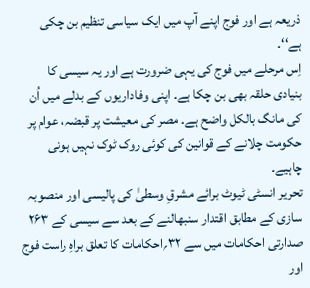ذریعہ ہے اور فوج اپنے آپ میں ایک سیاسی تنظیم بن چکی ہے‘‘۔
اِس مرحلے میں فوج کی یہی ضرورت ہے اور یہ سیسی کا بنیادی حلقہ بھی بن چکا ہے۔ اپنی وفاداریوں کے بدلے میں اُن کی مانگ بالکل واضح ہے۔ مصر کی معیشت پر قبضہ، عوام پر حکومت چلانے کے قوانین کی کوئی روک ٹوک نہیں ہونی چاہیے۔
تحریر انسٹی ٹیوٹ برائے مشرقِ وسطیٰ کی پالیسی اور منصوبہ سازی کے مطابق اقتدار سنبھالنے کے بعد سے سیسی کے ۲۶۳ صدارتی احکامات میں سے ۳۲؍احکامات کا تعلق براہِ راست فوج اور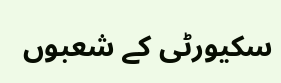سکیورٹی کے شعبوں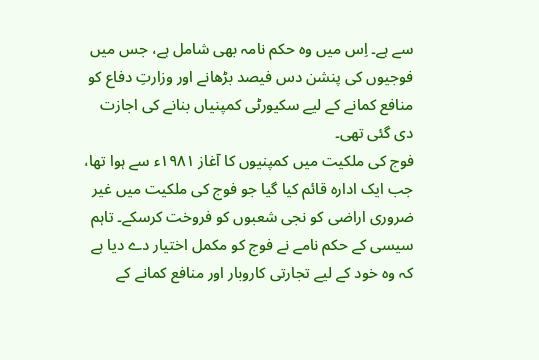سے ہے۔ اِس میں وہ حکم نامہ بھی شامل ہے، جس میں فوجیوں کی پنشن دس فیصد بڑھانے اور وزارتِ دفاع کو منافع کمانے کے لیے سکیورٹی کمپنیاں بنانے کی اجازت دی گئی تھی۔
فوج کی ملکیت میں کمپنیوں کا آغاز ۱۹۸۱ء سے ہوا تھا، جب ایک ادارہ قائم کیا گیا جو فوج کی ملکیت میں غیر ضروری اراضی کو نجی شعبوں کو فروخت کرسکے۔ تاہم سیسی کے حکم نامے نے فوج کو مکمل اختیار دے دیا ہے کہ وہ خود کے لیے تجارتی کاروبار اور منافع کمانے کے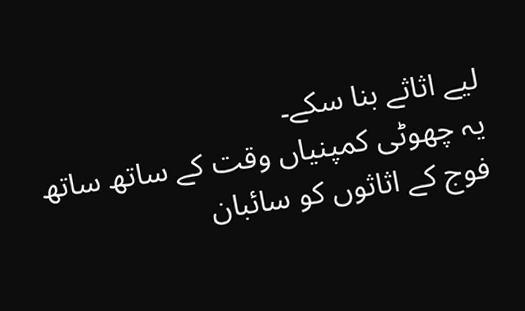لیے اثاثے بنا سکے۔
یہ چھوٹی کمپنیاں وقت کے ساتھ ساتھ فوج کے اثاثوں کو سائبان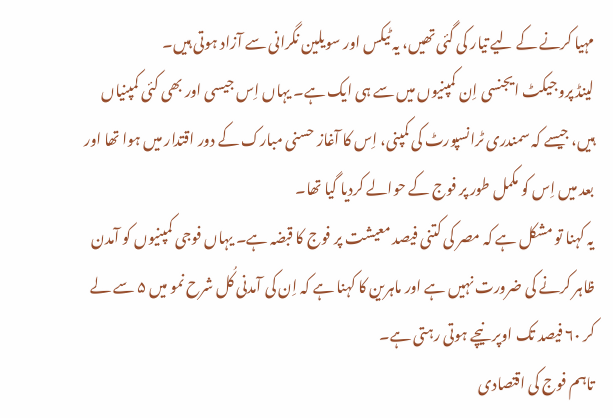مہیا کرنے کے لیے تیار کی گئی تھیں، یہ ٹیکس اور سویلین نگرانی سے آزاد ہوتی ہیں۔
لینڈ پروجیکٹ ایجنسی اِن کمپنیوں میں سے ہی ایک ہے۔ یہاں اِس جیسی اور بھی کئی کمپنیاں ہیں، جیسے کہ سمندری ٹرانسپورٹ کی کمپنی، اِس کا آغاز حسنی مبارک کے دور اقتدار میں ہوا تھا اور بعد میں اِس کو مکمل طور پر فوج کے حوالے کردیا گیا تھا۔
یہ کہنا تو مشکل ہے کہ مصر کی کتنی فیصد معیشت پر فوج کا قبضہ ہے۔ یہاں فوجی کمپنیوں کو آمدن ظاہر کرنے کی ضرورت نہیں ہے اور ماہرین کا کہنا ہے کہ اِن کی آمدنی کُل شرح نمو میں ۵ سے لے کر ۶۰ فیصد تک اوپر نیچے ہوتی رہتی ہے۔
تاہم فوج کی اقتصادی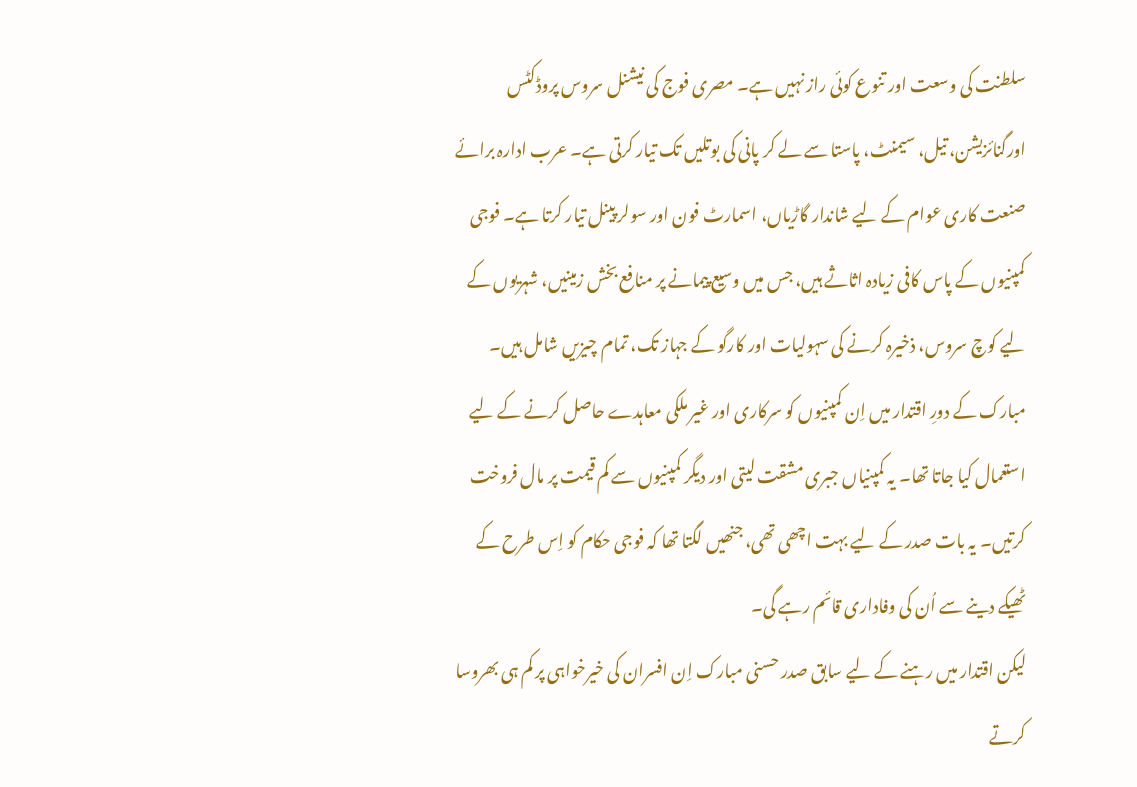سلطنت کی وسعت اور تنوع کوئی راز نہیں ہے۔ مصری فوج کی نیشنل سروس پروڈکٹس اورگنائزیشن، تیل، سیمنٹ، پاستا سے لے کر پانی کی بوتلیں تک تیار کرتی ہے۔ عرب ادارہ برائے صنعت کاری عوام کے لیے شاندار گاڑیاں، اسمارٹ فون اور سولر پینل تیار کرتا ہے۔ فوجی کمپنیوں کے پاس کافی زیادہ اثاثے ہیں، جس میں وسیع پیمانے پر منافع بخش زمینیں، شہریوں کے لیے کوچ سروس، ذخیرہ کرنے کی سہولیات اور کارگو کے جہاز تک، تمام چیزیں شامل ہیں۔
مبارک کے دورِ اقتدار میں اِن کمپنیوں کو سرکاری اور غیر ملکی معاہدے حاصل کرنے کے لیے استعمال کیا جاتا تھا۔ یہ کمپنیاں جبری مشقت لیتی اور دیگر کمپنیوں سے کم قیمت پر مال فروخت کرتیں۔ یہ بات صدر کے لیے بہت اچھی تھی، جنھیں لگتا تھا کہ فوجی حکام کو اِس طرح کے ٹھیکے دینے سے اُن کی وفاداری قائم رہے گی۔
لیکن اقتدار میں رہنے کے لیے سابق صدر حسنی مبارک اِن افسران کی خیرخواہی پر کم ہی بھروسا کرتے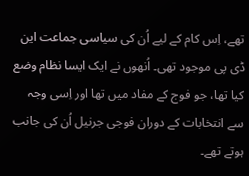تھے، اِس کام کے لیے اُن کی سیاسی جماعت این ڈی پی موجود تھی۔ اُنھوں نے ایک ایسا نظام وضع کیا تھا، جو فوج کے مفاد میں تھا اور اِسی وجہ سے انتخابات کے دوران فوجی جرنیل اُن کی جانب ہوتے تھے۔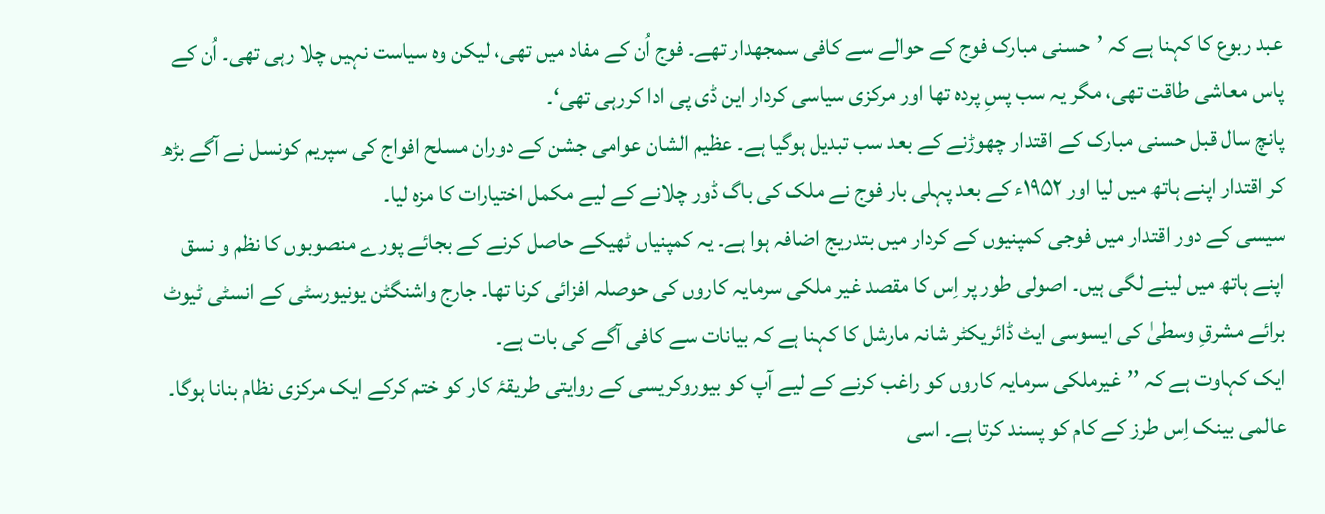عبد ربوع کا کہنا ہے کہ ’حسنی مبارک فوج کے حوالے سے کافی سمجھدار تھے۔ فوج اُن کے مفاد میں تھی، لیکن وہ سیاست نہیں چلا رہی تھی۔ اُن کے پاس معاشی طاقت تھی، مگر یہ سب پسِ پردہ تھا اور مرکزی سیاسی کردار این ڈی پی ادا کررہی تھی‘۔
پانچ سال قبل حسنی مبارک کے اقتدار چھوڑنے کے بعد سب تبدیل ہوگیا ہے۔ عظیم الشان عوامی جشن کے دوران مسلح افواج کی سپریم کونسل نے آگے بڑھ کر اقتدار اپنے ہاتھ میں لیا اور ۱۹۵۲ء کے بعد پہلی بار فوج نے ملک کی باگ ڈور چلانے کے لیے مکمل اختیارات کا مزہ لیا۔
سیسی کے دور اقتدار میں فوجی کمپنیوں کے کردار میں بتدریج اضافہ ہوا ہے۔ یہ کمپنیاں ٹھیکے حاصل کرنے کے بجائے پورے منصوبوں کا نظم و نسق اپنے ہاتھ میں لینے لگی ہیں۔ اصولی طور پر اِس کا مقصد غیر ملکی سرمایہ کاروں کی حوصلہ افزائی کرنا تھا۔ جارج واشنگٹن یونیورسٹی کے انسٹی ٹیوٹ برائے مشرقِ وسطیٰ کی ایسوسی ایٹ ڈائریکٹر شانہ مارشل کا کہنا ہے کہ بیانات سے کافی آگے کی بات ہے۔
ایک کہاوت ہے کہ ’’غیرملکی سرمایہ کاروں کو راغب کرنے کے لیے آپ کو بیوروکریسی کے روایتی طریقۂ کار کو ختم کرکے ایک مرکزی نظام بنانا ہوگا۔ عالمی بینک اِس طرز کے کام کو پسند کرتا ہے۔ اسی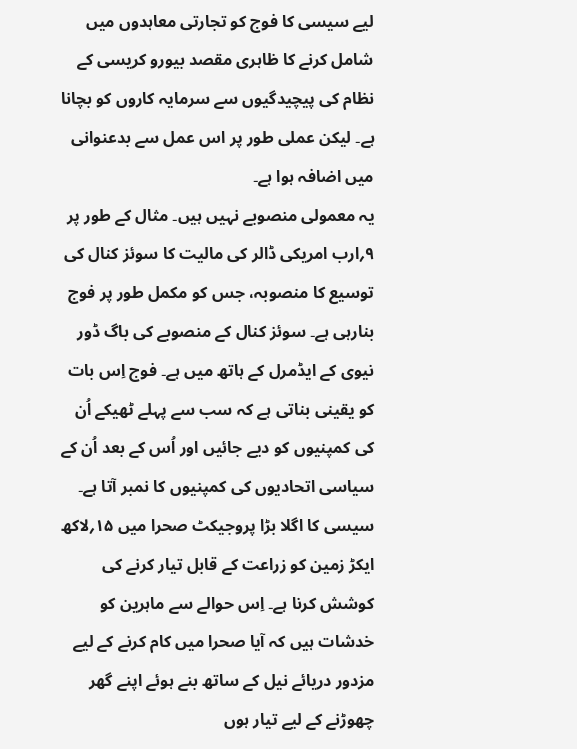لیے سیسی کا فوج کو تجارتی معاہدوں میں شامل کرنے کا ظاہری مقصد بیورو کریسی کے نظام کی پیچیدگیوں سے سرمایہ کاروں کو بچانا ہے۔ لیکن عملی طور پر اس عمل سے بدعنوانی میں اضافہ ہوا ہے۔
یہ معمولی منصوبے نہیں ہیں۔ مثال کے طور پر ۹؍ارب امریکی ڈالر کی مالیت کا سوئز کنال کی توسیع کا منصوبہ، جس کو مکمل طور پر فوج بنارہی ہے۔ سوئز کنال کے منصوبے کی باگ ڈور نیوی کے ایڈمرل کے ہاتھ میں ہے۔ فوج اِس بات کو یقینی بناتی ہے کہ سب سے پہلے ٹھیکے اُن کی کمپنیوں کو دیے جائیں اور اُس کے بعد اُن کے سیاسی اتحادیوں کی کمپنیوں کا نمبر آتا ہے۔
سیسی کا اگلا بڑا پروجیکٹ صحرا میں ۱۵؍لاکھ ایکڑ زمین کو زراعت کے قابل تیار کرنے کی کوشش کرنا ہے۔ اِس حوالے سے ماہرین کو خدشات ہیں کہ آیا صحرا میں کام کرنے کے لیے مزدور دریائے نیل کے ساتھ بنے ہوئے اپنے گھر چھوڑنے کے لیے تیار ہوں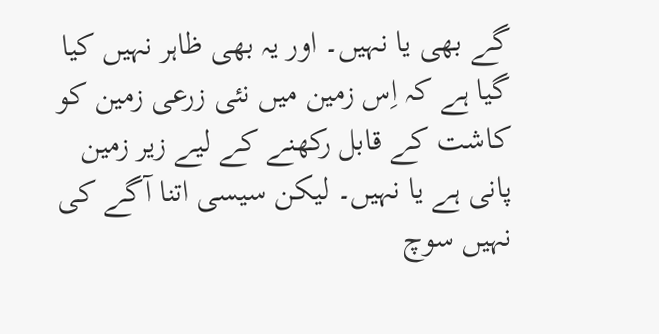گے بھی یا نہیں۔ اور یہ بھی ظاہر نہیں کیا گیا ہے کہ اِس زمین میں نئی زرعی زمین کو کاشت کے قابل رکھنے کے لیے زیر زمین پانی ہے یا نہیں۔ لیکن سیسی اتنا آگے کی نہیں سوچ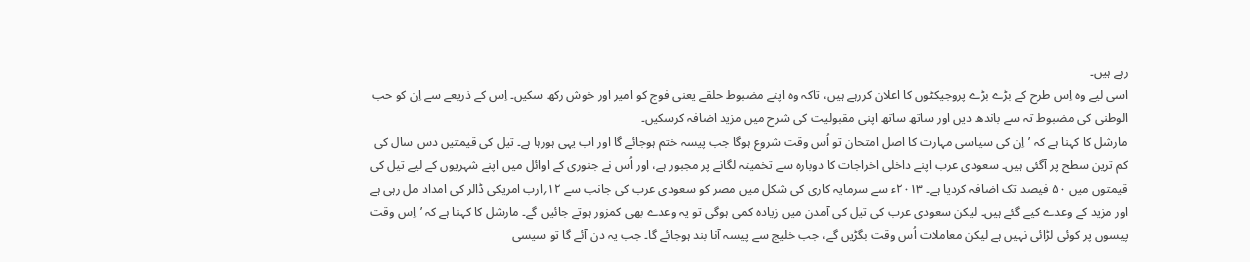رہے ہیں۔
اسی لیے وہ اِس طرح کے بڑے بڑے پروجیکٹوں کا اعلان کررہے ہیں، تاکہ وہ اپنے مضبوط حلقے یعنی فوج کو امیر اور خوش رکھ سکیں۔ اِس کے ذریعے سے اِن کو حب الوطنی کی مضبوط تہ سے باندھ دیں اور ساتھ ساتھ اپنی مقبولیت کی شرح میں مزید اضافہ کرسکیں۔
مارشل کا کہنا ہے کہ ’اِن کی سیاسی مہارت کا اصل امتحان تو اُس وقت شروع ہوگا جب پیسہ ختم ہوجائے گا اور اب یہی ہورہا ہے۔ تیل کی قیمتیں دس سال کی کم ترین سطح پر آگئی ہیں۔ سعودی عرب اپنے داخلی اخراجات کا دوبارہ سے تخمینہ لگانے پر مجبور ہے، اور اُس نے جنوری کے اوائل میں اپنے شہریوں کے لیے تیل کی قیمتوں میں ۵۰ فیصد تک اضافہ کردیا ہے۔ ۲۰۱۳ء سے سرمایہ کاری کی شکل میں مصر کو سعودی عرب کی جانب سے ۱۲؍ارب امریکی ڈالر کی امداد مل رہی ہے اور مزید کے وعدے کیے گئے ہیں۔ لیکن سعودی عرب کی تیل کی آمدن میں زیادہ کمی ہوگی تو یہ وعدے بھی کمزور ہوتے جائیں گے۔ مارشل کا کہنا ہے کہ ’اِس وقت پیسوں پر کوئی لڑائی نہیں ہے لیکن معاملات اُس وقت بگڑیں گے، جب خلیج سے پیسہ آنا بند ہوجائے گا۔ جب یہ دن آئے گا تو سیسی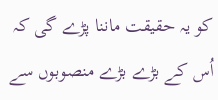کو یہ حقیقت ماننا پڑے گی کہ اُس کے بڑے بڑے منصوبوں سے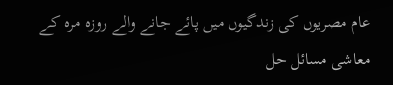عام مصریوں کی زندگیوں میں پائے جانے والے روزہ مرہ کے معاشی مسائل حل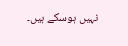نہیں ہوسکے ہیں۔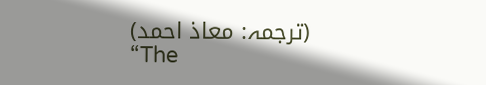(ترجمہ: معاذ احمد)
“The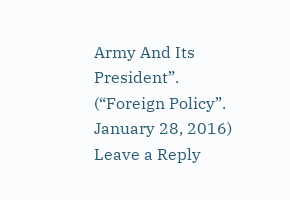Army And Its President”. (“Foreign Policy”. January 28, 2016)
Leave a Reply